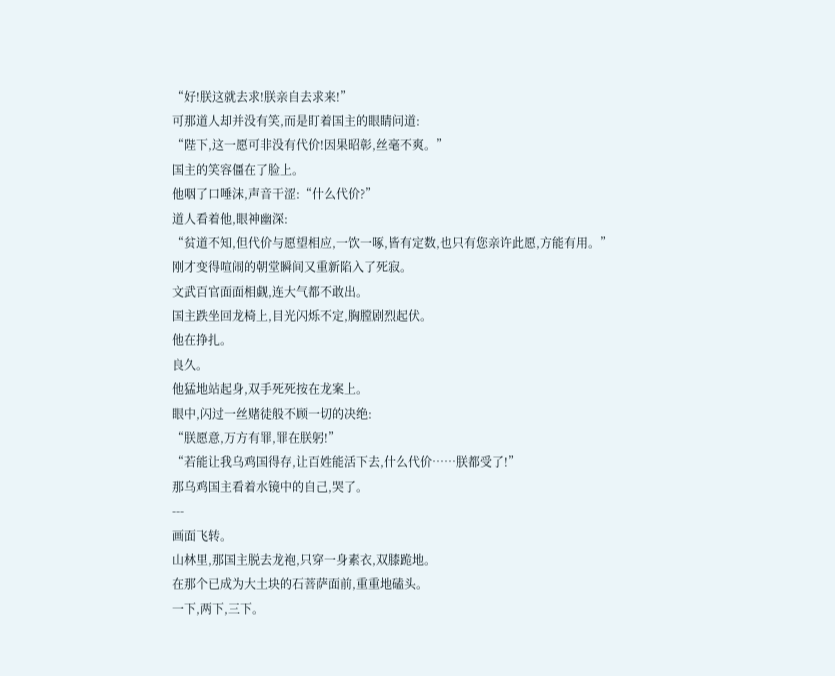“好!朕这就去求!朕亲自去求来!”
可那道人却并没有笑,而是盯着国主的眼睛问道:
“陛下,这一愿可非没有代价!因果昭彰,丝毫不爽。”
国主的笑容僵在了脸上。
他咽了口唾沫,声音干涩:“什么代价?”
道人看着他,眼神幽深:
“贫道不知,但代价与愿望相应,一饮一啄,皆有定数,也只有您亲许此愿,方能有用。”
刚才变得喧闹的朝堂瞬间又重新陷入了死寂。
文武百官面面相觑,连大气都不敢出。
国主跌坐回龙椅上,目光闪烁不定,胸膛剧烈起伏。
他在挣扎。
良久。
他猛地站起身,双手死死按在龙案上。
眼中,闪过一丝赌徒般不顾一切的决绝:
“朕愿意,万方有罪,罪在朕躬!”
“若能让我乌鸡国得存,让百姓能活下去,什么代价……朕都受了!”
那乌鸡国主看着水镜中的自己,哭了。
---
画面飞转。
山林里,那国主脱去龙袍,只穿一身素衣,双膝跪地。
在那个已成为大土块的石菩萨面前,重重地磕头。
一下,两下,三下。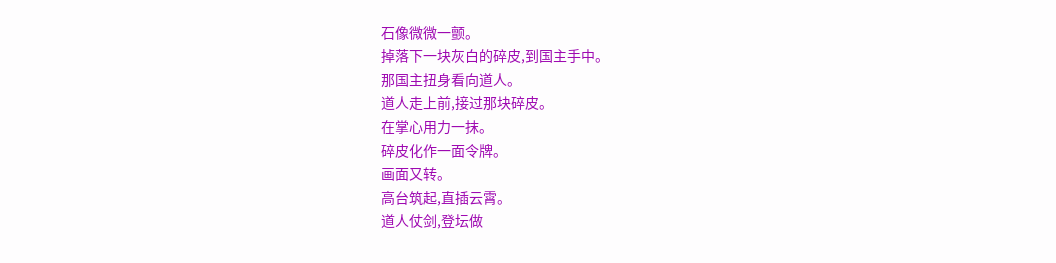石像微微一颤。
掉落下一块灰白的碎皮,到国主手中。
那国主扭身看向道人。
道人走上前,接过那块碎皮。
在掌心用力一抹。
碎皮化作一面令牌。
画面又转。
高台筑起,直插云霄。
道人仗剑,登坛做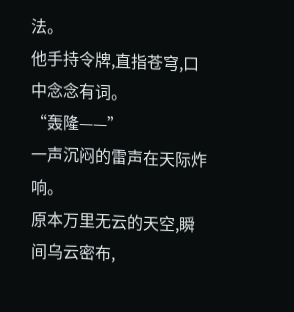法。
他手持令牌,直指苍穹,口中念念有词。
“轰隆——”
一声沉闷的雷声在天际炸响。
原本万里无云的天空,瞬间乌云密布,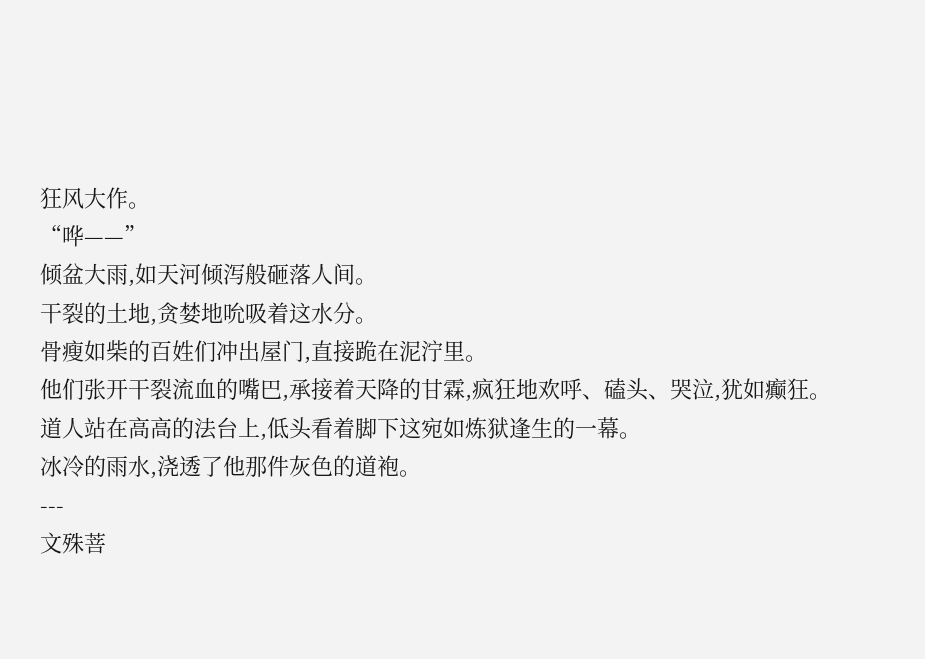狂风大作。
“哗——”
倾盆大雨,如天河倾泻般砸落人间。
干裂的土地,贪婪地吮吸着这水分。
骨瘦如柴的百姓们冲出屋门,直接跪在泥泞里。
他们张开干裂流血的嘴巴,承接着天降的甘霖,疯狂地欢呼、磕头、哭泣,犹如癫狂。
道人站在高高的法台上,低头看着脚下这宛如炼狱逢生的一幕。
冰冷的雨水,浇透了他那件灰色的道袍。
---
文殊菩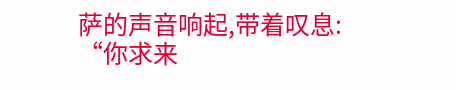萨的声音响起,带着叹息:
“你求来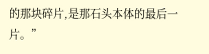的那块碎片,是那石头本体的最后一片。”